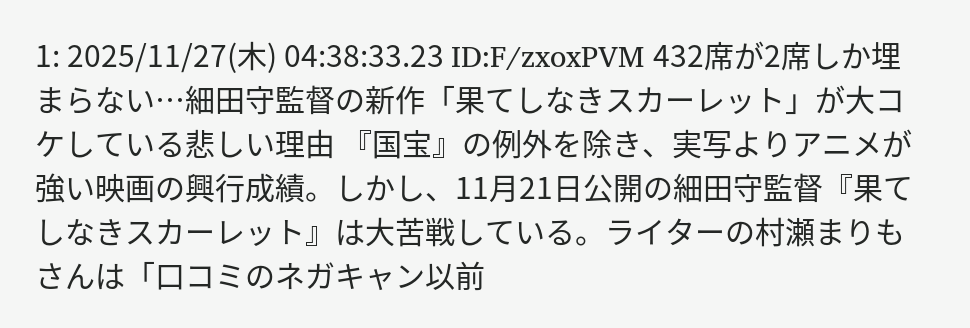1: 2025/11/27(木) 04:38:33.23 ID:F/zxoxPVM 432席が2席しか埋まらない…細田守監督の新作「果てしなきスカーレット」が大コケしている悲しい理由 『国宝』の例外を除き、実写よりアニメが強い映画の興行成績。しかし、11月21日公開の細田守監督『果てしなきスカーレット』は大苦戦している。ライターの村瀬まりもさんは「口コミのネガキャン以前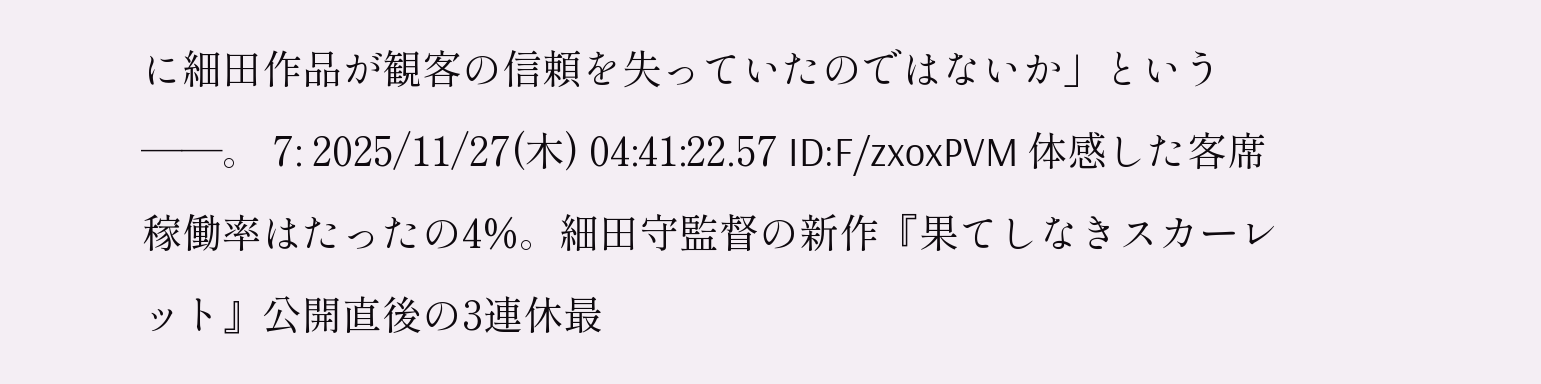に細田作品が観客の信頼を失っていたのではないか」という――。 7: 2025/11/27(木) 04:41:22.57 ID:F/zxoxPVM 体感した客席稼働率はたったの4%。細田守監督の新作『果てしなきスカーレット』公開直後の3連休最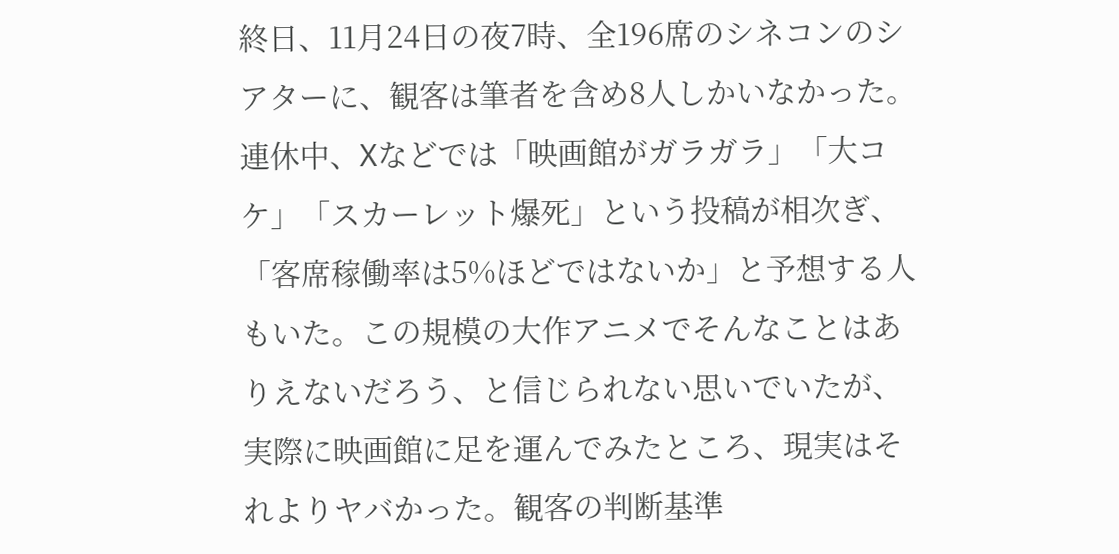終日、11月24日の夜7時、全196席のシネコンのシアターに、観客は筆者を含め8人しかいなかった。連休中、Xなどでは「映画館がガラガラ」「大コケ」「スカーレット爆死」という投稿が相次ぎ、「客席稼働率は5%ほどではないか」と予想する人もいた。この規模の大作アニメでそんなことはありえないだろう、と信じられない思いでいたが、実際に映画館に足を運んでみたところ、現実はそれよりヤバかった。観客の判断基準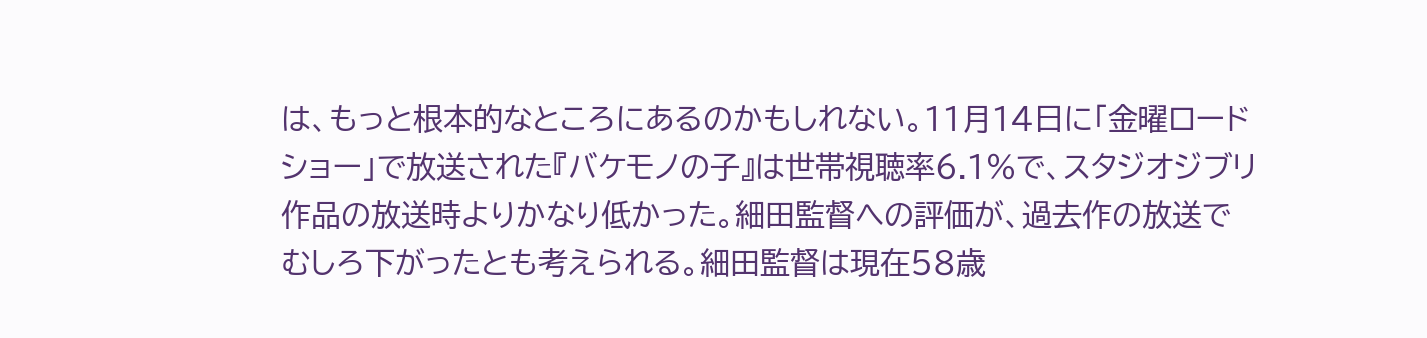は、もっと根本的なところにあるのかもしれない。11月14日に「金曜ロードショー」で放送された『バケモノの子』は世帯視聴率6.1%で、スタジオジブリ作品の放送時よりかなり低かった。細田監督への評価が、過去作の放送でむしろ下がったとも考えられる。細田監督は現在58歳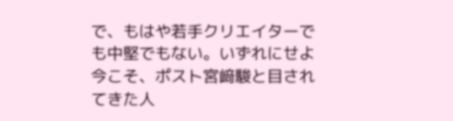で、もはや若手クリエイターでも中堅でもない。いずれにせよ今こそ、ポスト宮﨑駿と目されてきた人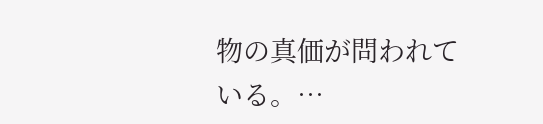物の真価が問われている。…